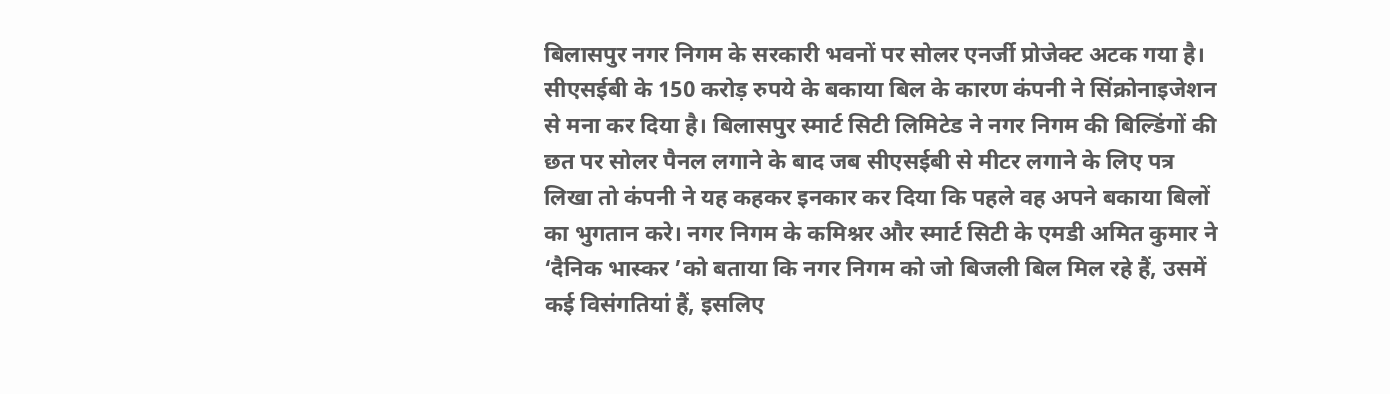बिलासपुर नगर निगम के सरकारी भवनों पर सोलर एनर्जी प्रोजेक्ट अटक गया है। सीएसईबी के 150 करोड़ रुपये के बकाया बिल के कारण कंपनी ने सिंक्रोनाइजेशन से मना कर दिया है। बिलासपुर स्मार्ट सिटी लिमिटेड ने नगर निगम की बिल्डिंगों की छत पर सोलर पैनल लगाने के बाद जब सीएसईबी से मीटर लगाने के लिए पत्र लिखा तो कंपनी ने यह कहकर इनकार कर दिया कि पहले वह अपने बकाया बिलों का भुगतान करे। नगर निगम के कमिश्नर और स्मार्ट सिटी के एमडी अमित कुमार ने ‘दैनिक भास्कर ’को बताया कि नगर निगम को जो बिजली बिल मिल रहे हैं, उसमें कई विसंगतियां हैं, इसलिए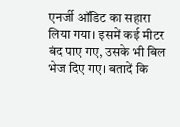एनर्जी ऑडिट का सहारा लिया गया। इसमें कई मीटर बंद पाए गए, उसके भी बिल भेज दिए गए। बतादें कि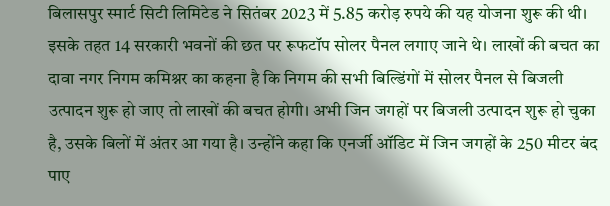बिलासपुर स्मार्ट सिटी लिमिटेड ने सितंबर 2023 में 5.85 करोड़ रुपये की यह योजना शुरू की थी। इसके तहत 14 सरकारी भवनों की छत पर रूफटॉप सोलर पैनल लगाए जाने थे। लाखों की बचत का दावा नगर निगम कमिश्नर का कहना है कि निगम की सभी बिल्डिंगों में सोलर पैनल से बिजली उत्पादन शुरू हो जाए तो लाखों की बचत होगी। अभी जिन जगहों पर बिजली उत्पादन शुरू हो चुका है, उसके बिलों में अंतर आ गया है। उन्होंने कहा कि एनर्जी ऑडिट में जिन जगहों के 250 मीटर बंद पाए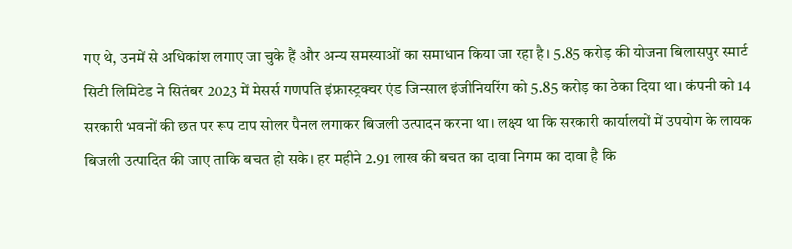गए थे, उनमें से अधिकांश लगाए जा चुके हैं और अन्य समस्याओं का समाधान किया जा रहा है। 5.85 करोड़ की योजना बिलासपुर स्मार्ट सिटी लिमिटेड ने सितंबर 2023 में मेसर्स गणपति इंफ्रास्ट्रक्चर एंड जिन्साल इंजीनियरिंग को 5.85 करोड़ का ठेका दिया था। कंपनी को 14 सरकारी भवनों की छत पर रूप टाप सोलर पैनल लगाकर बिजली उत्पादन करना था। लक्ष्य था कि सरकारी कार्यालयों में उपयोग के लायक बिजली उत्पादित की जाए ताकि बचत हो सके। हर महीने 2.91 लाख की बचत का दावा निगम का दावा है कि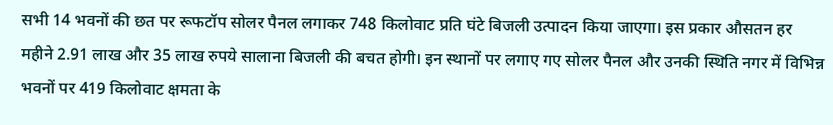सभी 14 भवनों की छत पर रूफटॉप सोलर पैनल लगाकर 748 किलोवाट प्रति घंटे बिजली उत्पादन किया जाएगा। इस प्रकार औसतन हर महीने 2.91 लाख और 35 लाख रुपये सालाना बिजली की बचत होगी। इन स्थानों पर लगाए गए सोलर पैनल और उनकी स्थिति नगर में विभिन्न भवनों पर 419 किलोवाट क्षमता के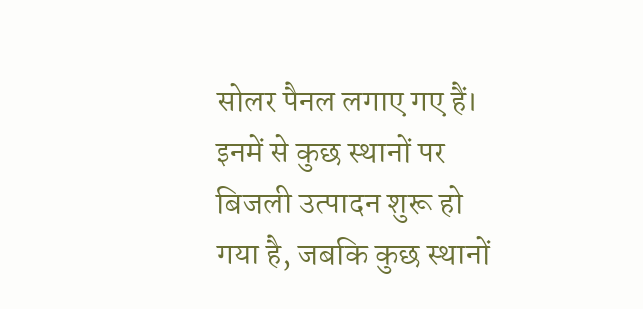सोलर पैनल लगाए गए हैं। इनमें से कुछ स्थानों पर बिजली उत्पादन शुरू हो गया है, जबकि कुछ स्थानों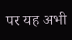पर यह अभी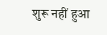शुरू नहीं हुआ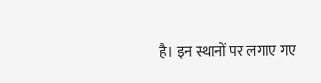है। इन स्थानों पर लगाए गए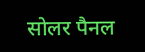सोलर पैनल